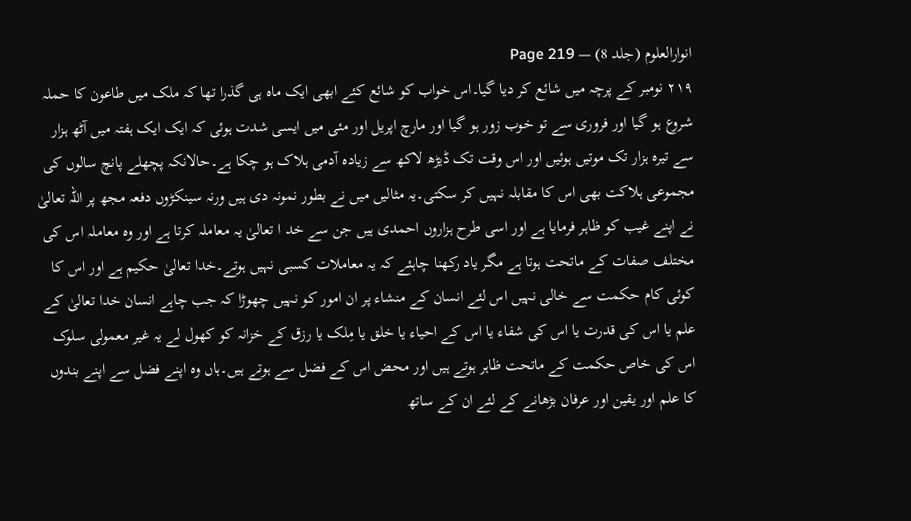انوارالعلوم (جلد 8) — Page 219
۲۱۹ نومبر کے پرچہ میں شائع کر دیا گیا۔اس خواب کو شائع کئے ابھی ایک ماہ ہی گذرا تھا کہ ملک میں طاعون کا حملہ شروع ہو گیا اور فروری سے تو خوب زور ہو گیا اور مارچ اپریل اور مئی میں ایسی شدت ہوئی کہ ایک ایک ہفتہ میں آٹھ ہزار سے تیرہ ہزار تک موتیں ہوئیں اور اس وقت تک ڈیڑھ لاکھ سے زیادہ آدمی ہلاک ہو چکا ہے۔حالانکہ پچھلے پانچ سالوں کی مجموعی ہلاکت بھی اس کا مقابلہ نہیں کر سکتی۔یہ مثالیں میں نے بطور نمونہ دی ہیں ورنہ سینکڑوں دفعہ مجھ پر اللہ تعالیٰ نے اپنے غیب کو ظاہر فرمایا ہے اور اسی طرح ہزاروں احمدی ہیں جن سے خد ا تعالیٰ یہ معاملہ کرتا ہے اور وہ معاملہ اس کی مختلف صفات کے ماتحت ہوتا ہے مگر یاد رکھنا چاہئے کہ یہ معاملات کسبی نہیں ہوتے۔خدا تعالیٰ حکیم ہے اور اس کا کوئی کام حکمت سے خالی نہیں اس لئے انسان کے منشاء پر ان امور کو نہیں چھوڑا کہ جب چاہے انسان خدا تعالیٰ کے علم یا اس کی قدرت یا اس کی شفاء یا اس کے احیاء یا خلق یا مِلک یا رزق کے خزانہ کو کھول لے یہ غیر معمولی سلوک اس کی خاص حکمت کے ماتحت ظاہر ہوتے ہیں اور محض اس کے فضل سے ہوتے ہیں۔ہاں وہ اپنے فضل سے اپنے بندوں کا علم اور یقین اور عرفان بڑھانے کے لئے ان کے ساتھ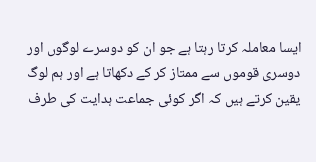ایسا معاملہ کرتا رہتا ہے جو ان کو دوسرے لوگوں اور دوسری قوموں سے ممتاز کر کے دکھاتا ہے اور ہم لوگ یقین کرتے ہیں کہ اگر کوئی جماعت ہدایت کی طرف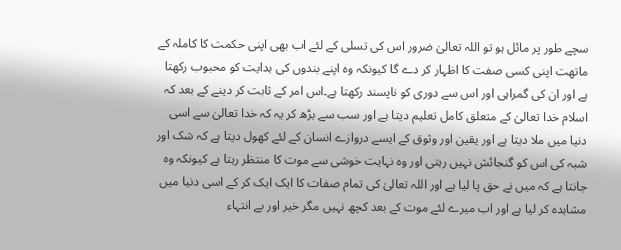سچے طور پر مائل ہو تو اللہ تعالیٰ ضرور اس کی تسلی کے لئے اب بھی اپنی حکمت کا کاملہ کے ماتھت اپنی کسی صفت کا اظہار کر دے گا کیونکہ وہ اپنے بندوں کی ہدایت کو محبوب رکھتا ہے اور ان کی گمراہی اور اس سے دوری کو ناپسند رکھتا ہے۔اس امر کے ثابت کر دینے کے بعد کہ اسلام خدا تعالیٰ کے متعلق کامل تعلیم دیتا ہے اور سب سے بڑھ کر یہ کہ خدا تعالیٰ سے اسی دنیا میں ملا دیتا ہے اور یقین اور وثوق کے ایسے دروازے انسان کے لئے کھول دیتا ہے کہ شک اور شبہ کی اس کو گنجائش نہیں رہتی اور وہ نہایت خوشی سے موت کا منتظر رہتا ہے کیونکہ وہ جانتا ہے کہ میں نے حق پا لیا ہے اور اللہ تعالیٰ کی تمام صفات کا ایک ایک کر کے اسی دنیا میں مشاہدہ کر لیا ہے اور اب میرے لئے موت کے بعد کچھ نہیں مگر خیر اور بے انتہاء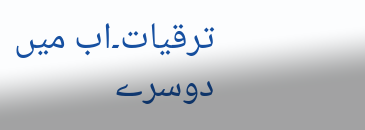ترقیات۔اب میں دوسرے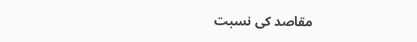مقاصد کی نسبت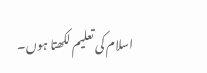اسلام کی تعلیم لکھتا ہوں۔